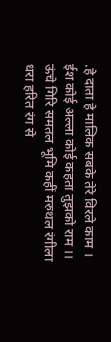.हे दाता हे मालिक सबके तेरे विरले काम ।
ईश कोई अल्ला कोई कहता तुझको राम ।।
ऊंचे गिरि समतल भूमि कहीं मरुथल रंगीला
धरा हरित रंग से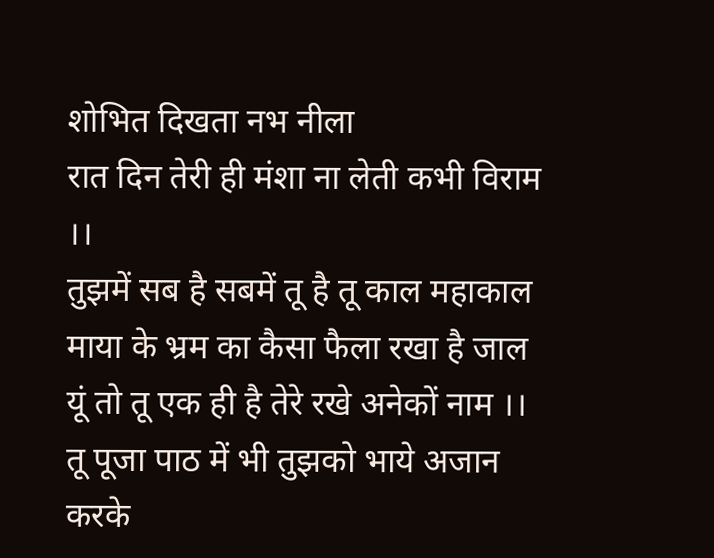शोभित दिखता नभ नीला
रात दिन तेरी ही मंशा ना लेती कभी विराम ।।
तुझमें सब है सबमें तू है तू काल महाकाल
माया के भ्रम का कैसा फैला रखा है जाल
यूं तो तू एक ही है तेरे रखे अनेकों नाम ।।
तू पूजा पाठ में भी तुझको भाये अजान
करके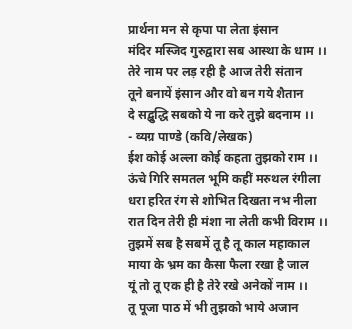प्रार्थना मन से कृपा पा लेता इंसान
मंदिर मस्जिद गुरुद्वारा सब आस्था के धाम ।।
तेरे नाम पर लड़ रही है आज तेरी संतान
तूने बनायें इंसान और वो बन गये शैतान
दे सद्बुद्धि सबको ये ना करे तुझे बदनाम ।।
- व्यग्र पाण्डे (कवि/लेखक)
ईश कोई अल्ला कोई कहता तुझको राम ।।
ऊंचे गिरि समतल भूमि कहीं मरुथल रंगीला
धरा हरित रंग से शोभित दिखता नभ नीला
रात दिन तेरी ही मंशा ना लेती कभी विराम ।।
तुझमें सब है सबमें तू है तू काल महाकाल
माया के भ्रम का कैसा फैला रखा है जाल
यूं तो तू एक ही है तेरे रखे अनेकों नाम ।।
तू पूजा पाठ में भी तुझको भाये अजान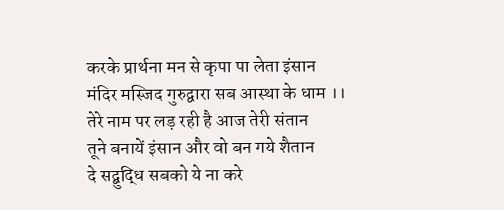करके प्रार्थना मन से कृपा पा लेता इंसान
मंदिर मस्जिद गुरुद्वारा सब आस्था के धाम ।।
तेरे नाम पर लड़ रही है आज तेरी संतान
तूने बनायें इंसान और वो बन गये शैतान
दे सद्बुद्धि सबको ये ना करे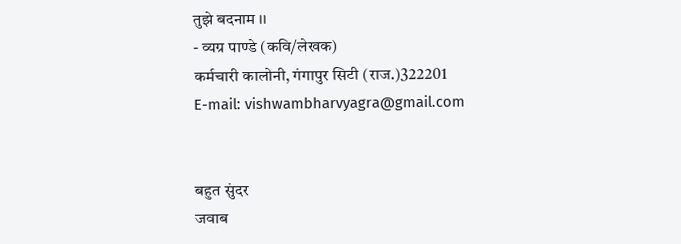तुझे बदनाम ।।
- व्यग्र पाण्डे (कवि/लेखक)
कर्मचारी कालोनी, गंगापुर सिटी (राज.)322201
E-mail: vishwambharvyagra@gmail.com


बहुत सुंदर
जवाब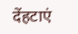देंहटाएं